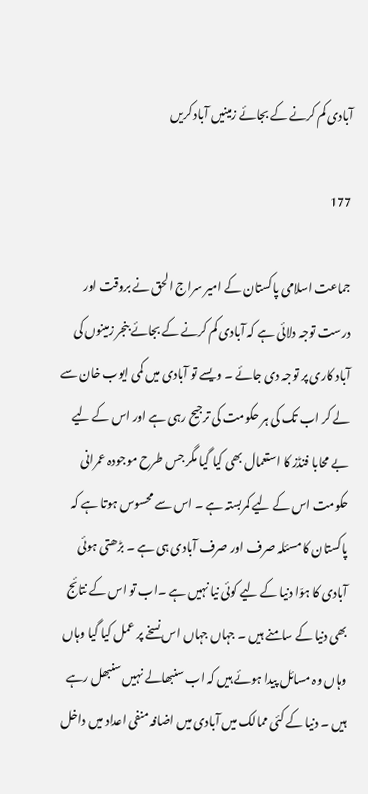آبادی کم کرنے کے بجائے زمینیں آباد کریں

177

جماعت اسلامی پاکستان کے امیر سراج الحق نے بروقت اور درست توجہ دلائی ہے کہ آبادی کم کرنے کے بجائے بنجر زمینوں کی آباد کاری پر توجہ دی جائے ۔ ویسے تو آبادی میں کمی ایوب خان سے لے کر اب تک کی ہر حکومت کی ترجیح رہی ہے اور اس کے لیے بے محابا فنڈز کا استعمال بھی کیا گیا مگر جس طرح موجودہ عمرانی حکومت اس کے لیے کمربستہ ہے ۔ اس سے محسوس ہوتا ہے کہ پاکستان کا مسئلہ صرف اور صرف آبادی ہی ہے ۔ بڑھتی ہوئی آبادی کا ہوّا دنیا کے لیے کوئی نیا نہیں ہے ۔اب تو اس کے نتائج بھی دنیا کے سامنے ہیں ۔ جہاں جہاں اس نسخے پر عمل کیا گیا وہاں وہاں وہ مسائل پیدا ہوئے ہیں کہ اب سنبھالے نہیں سنبھل رہے ہیں ۔ دنیا کے کئی ممالک میں آبادی میں اضافہ منفی اعداد میں داخل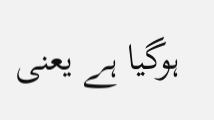ہوگیا ہے یعنی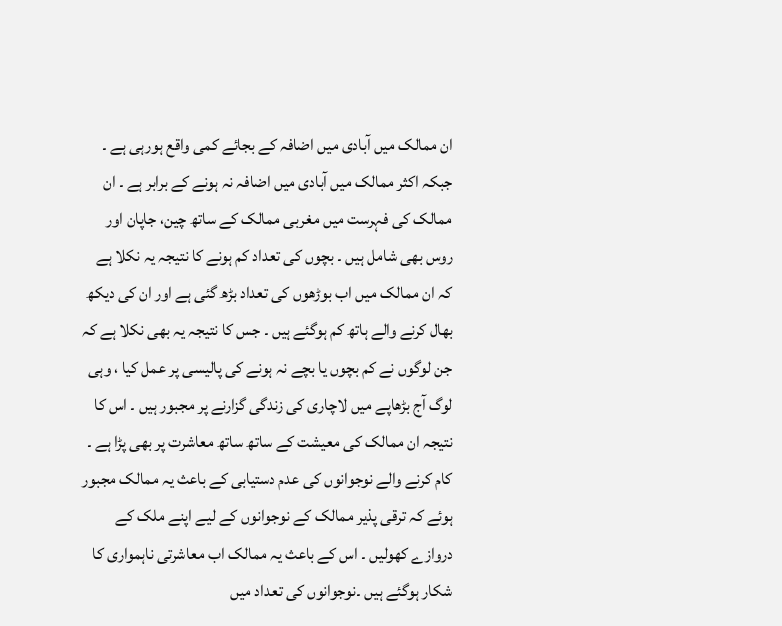ان ممالک میں آبادی میں اضافہ کے بجائے کمی واقع ہورہی ہے ۔ جبکہ اکثر ممالک میں آبادی میں اضافہ نہ ہونے کے برابر ہے ۔ ان ممالک کی فہرست میں مغربی ممالک کے ساتھ چین، جاپان اور روس بھی شامل ہیں ۔ بچوں کی تعداد کم ہونے کا نتیجہ یہ نکلا ہے کہ ان ممالک میں اب بوڑھوں کی تعداد بڑھ گئی ہے اور ان کی دیکھ بھال کرنے والے ہاتھ کم ہوگئے ہیں ۔ جس کا نتیجہ یہ بھی نکلا ہے کہ جن لوگوں نے کم بچوں یا بچے نہ ہونے کی پالیسی پر عمل کیا ، وہی لوگ آج بڑھاپے میں لاچاری کی زندگی گزارنے پر مجبور ہیں ۔ اس کا نتیجہ ان ممالک کی معیشت کے ساتھ ساتھ معاشرت پر بھی پڑا ہے ۔ کام کرنے والے نوجوانوں کی عدم دستیابی کے باعث یہ ممالک مجبور ہوئے کہ ترقی پذیر ممالک کے نوجوانوں کے لیے اپنے ملک کے دروازے کھولیں ۔ اس کے باعث یہ ممالک اب معاشرتی ناہمواری کا شکار ہوگئے ہیں ۔نوجوانوں کی تعداد میں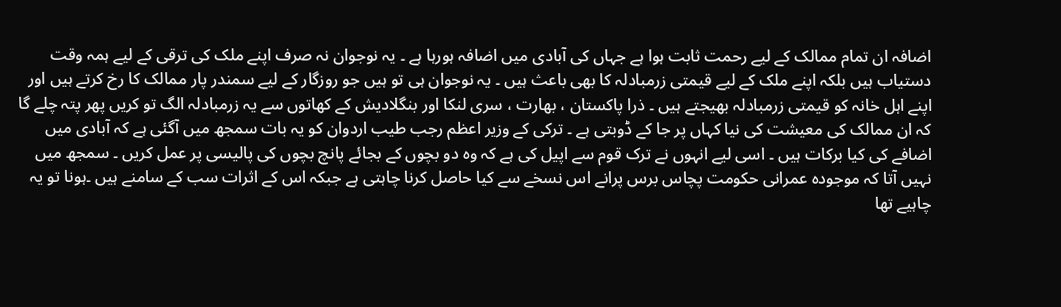اضافہ ان تمام ممالک کے لیے رحمت ثابت ہوا ہے جہاں کی آبادی میں اضافہ ہورہا ہے ۔ یہ نوجوان نہ صرف اپنے ملک کی ترقی کے لیے ہمہ وقت دستیاب ہیں بلکہ اپنے ملک کے لیے قیمتی زرمبادلہ کا بھی باعث ہیں ۔ یہ نوجوان ہی تو ہیں جو روزگار کے لیے سمندر پار ممالک کا رخ کرتے ہیں اور اپنے اہل خانہ کو قیمتی زرمبادلہ بھیجتے ہیں ۔ ذرا پاکستان ، بھارت ، سری لنکا اور بنگلادیش کے کھاتوں سے یہ زرمبادلہ الگ تو کریں پھر پتہ چلے گا کہ ان ممالک کی معیشت کی نیا کہاں پر جا کے ڈوبتی ہے ۔ ترکی کے وزیر اعظم رجب طیب اردوان کو یہ بات سمجھ میں آگئی ہے کہ آبادی میں اضافے کی کیا برکات ہیں ۔ اسی لیے انہوں نے ترک قوم سے اپیل کی ہے کہ وہ دو بچوں کے بجائے پانچ بچوں کی پالیسی پر عمل کریں ۔ سمجھ میں نہیں آتا کہ موجودہ عمرانی حکومت پچاس برس پرانے اس نسخے سے کیا حاصل کرنا چاہتی ہے جبکہ اس کے اثرات سب کے سامنے ہیں ۔ہونا تو یہ چاہیے تھا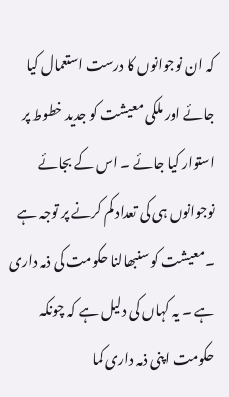کہ ان نوجوانوں کا درست استعمال کیا جائے اور ملکی معیشت کو جدید خطوط پر استوار کیا جائے ۔ اس کے بجائے نوجوانوں ہی کی تعداد کم کرنے پر توجہ ہے ۔معیشت کو سنبھالنا حکومت کی ذمہ داری ہے ۔ یہ کہاں کی دلیل ہے کہ چونکہ حکومت اپنی ذمہ داری کما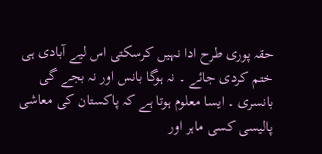حقہ پوری طرح ادا نہیں کرسکتی اس لیے آبادی ہی ختم کردی جائے ۔ نہ ہوگا بانس اور نہ بجے گی بانسری ۔ ایسا معلوم ہوتا ہے کہ پاکستان کی معاشی پالیسی کسی ماہر اور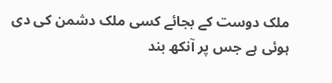ملک دوست کے بجائے کسی ملک دشمن کی دی ہوئی ہے جس پر آنکھ بند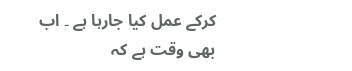کرکے عمل کیا جارہا ہے ۔ اب بھی وقت ہے کہ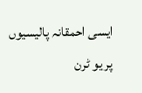ایسی احمقانہ پالیسیوں پر یو ٹرن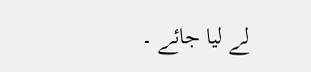لے لیا جائے ۔